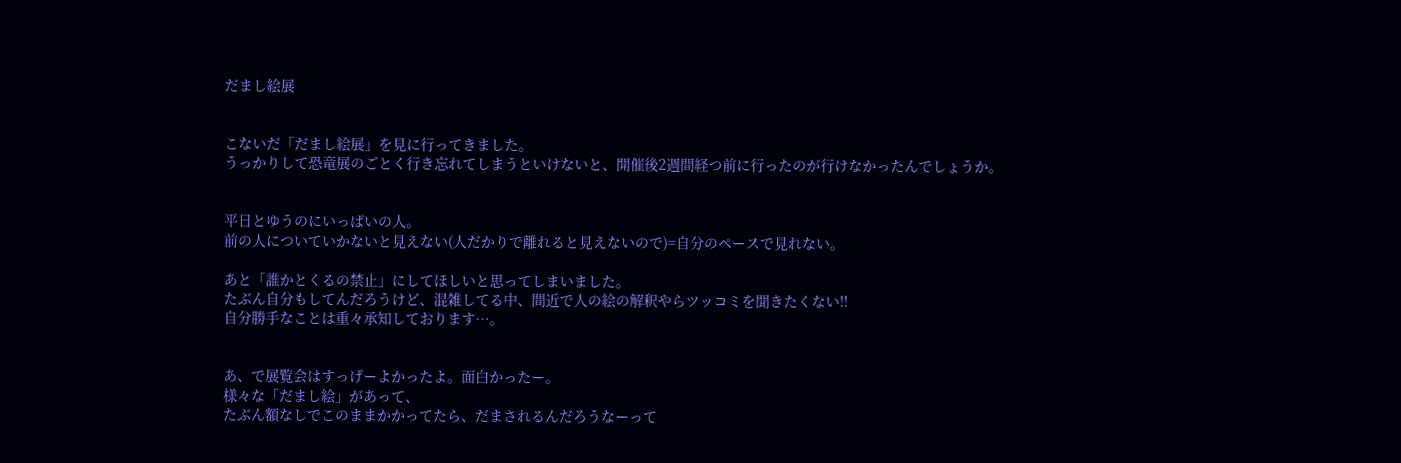だまし絵展


こないだ「だまし絵展」を見に行ってきました。
うっかりして恐竜展のごとく行き忘れてしまうといけないと、開催後2週間経つ前に行ったのが行けなかったんでしょうか。


平日とゆうのにいっぱいの人。
前の人についていかないと見えない(人だかりで離れると見えないので)=自分のペースで見れない。

あと「誰かとくるの禁止」にしてほしいと思ってしまいました。
たぶん自分もしてんだろうけど、混雑してる中、間近で人の絵の解釈やらツッコミを聞きたくない!!
自分勝手なことは重々承知しております…。


あ、で展覧会はすっげーよかったよ。面白かったー。
様々な「だまし絵」があって、
たぶん額なしでこのままかかってたら、だまされるんだろうなーって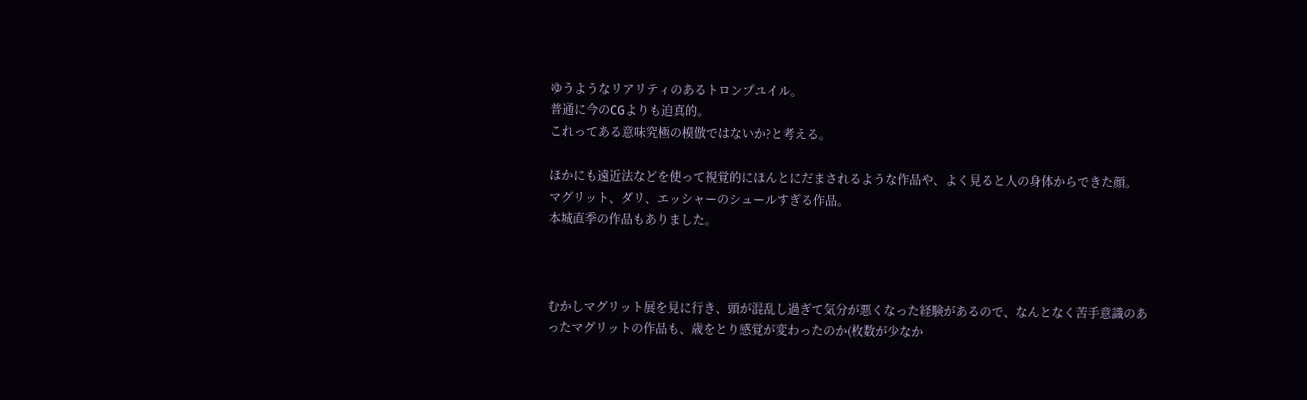ゆうようなリアリティのあるトロンプユイル。
普通に今のCGよりも迫真的。
これってある意味究極の模倣ではないか?と考える。

ほかにも遠近法などを使って視覚的にほんとにだまされるような作品や、よく見ると人の身体からできた顔。
マグリット、ダリ、エッシャーのシュールすぎる作品。
本城直季の作品もありました。



むかしマグリット展を見に行き、頭が混乱し過ぎて気分が悪くなった経験があるので、なんとなく苦手意識のあったマグリットの作品も、歳をとり感覚が変わったのか(枚数が少なか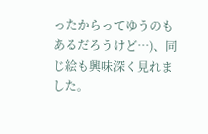ったからってゆうのもあるだろうけど…)、同じ絵も興味深く見れました。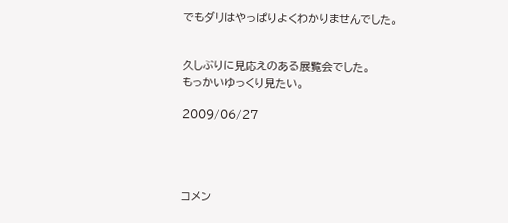でもダリはやっぱりよくわかりませんでした。


久しぶりに見応えのある展覧会でした。
もっかいゆっくり見たい。

2009/06/27




コメン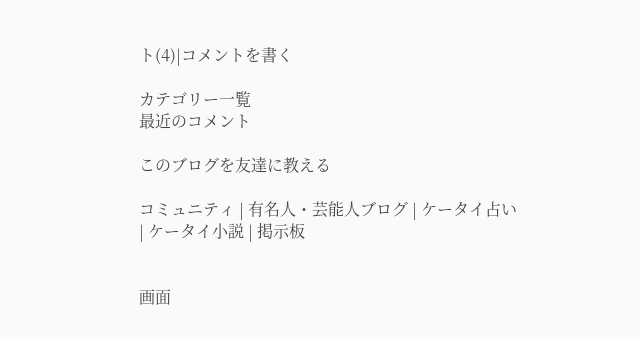ト(4)|コメントを書く

カテゴリー一覧
最近のコメント

このブログを友達に教える

コミュニティ | 有名人・芸能人ブログ | ケータイ占い | ケータイ小説 | 掲示板


画面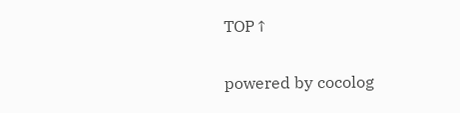TOP↑


powered by cocolog